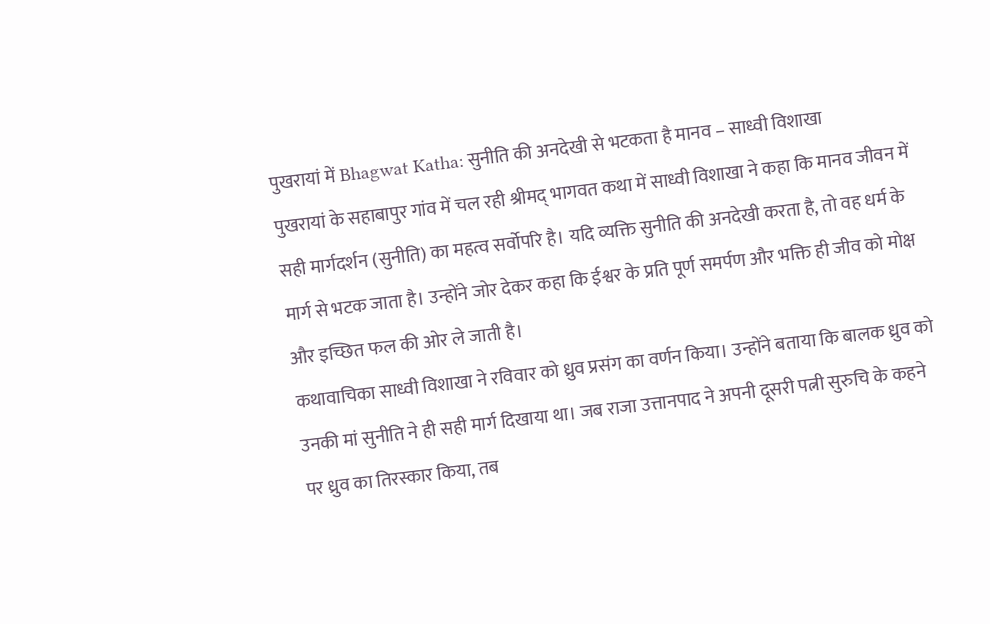पुखरायां में Bhagwat Katha: सुनीति की अनदेखी से भटकता है मानव – साध्वी विशाखा
पुखरायां के सहाबापुर गांव में चल रही श्रीमद् भागवत कथा में साध्वी विशाखा ने कहा कि मानव जीवन में सही मार्गदर्शन (सुनीति) का महत्व सर्वोपरि है। यदि व्यक्ति सुनीति की अनदेखी करता है, तो वह धर्म के मार्ग से भटक जाता है। उन्होंने जोर देकर कहा कि ईश्वर के प्रति पूर्ण समर्पण और भक्ति ही जीव को मोक्ष और इच्छित फल की ओर ले जाती है।
कथावाचिका साध्वी विशाखा ने रविवार को ध्रुव प्रसंग का वर्णन किया। उन्होंने बताया कि बालक ध्रुव को उनकी मां सुनीति ने ही सही मार्ग दिखाया था। जब राजा उत्तानपाद ने अपनी दूसरी पत्नी सुरुचि के कहने पर ध्रुव का तिरस्कार किया, तब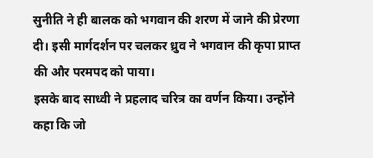सुनीति ने ही बालक को भगवान की शरण में जाने की प्रेरणा दी। इसी मार्गदर्शन पर चलकर ध्रुव ने भगवान की कृपा प्राप्त की और परमपद को पाया।
इसके बाद साध्वी ने प्रहलाद चरित्र का वर्णन किया। उन्होंने कहा कि जो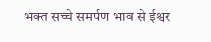भक्त सच्चे समर्पण भाव से ईश्वर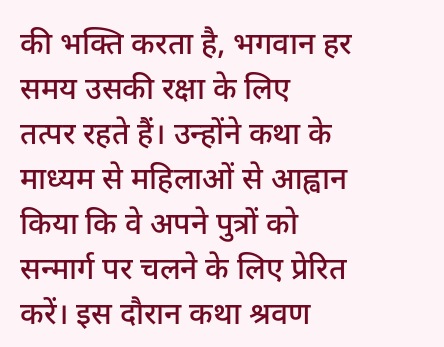की भक्ति करता है, भगवान हर समय उसकी रक्षा के लिए तत्पर रहते हैं। उन्होंने कथा के माध्यम से महिलाओं से आह्वान किया कि वे अपने पुत्रों को सन्मार्ग पर चलने के लिए प्रेरित करें। इस दौरान कथा श्रवण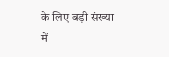के लिए बड़ी संख्या में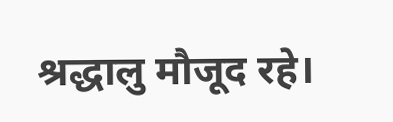श्रद्धालु मौजूद रहे।